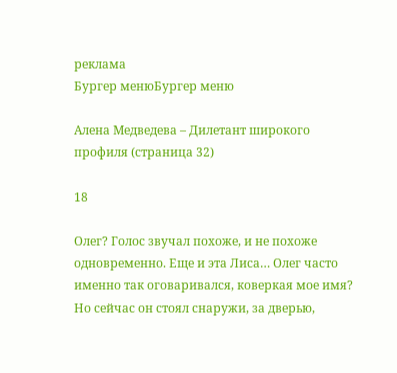реклама
Бургер менюБургер меню

Алена Медведева – Дилетант широкого профиля (страница 32)

18

Олег? Голос звучал похоже, и не похоже одновременно. Еще и эта Лиса… Олег часто именно так оговаривался, коверкая мое имя? Но сейчас он стоял снаружи, за дверью,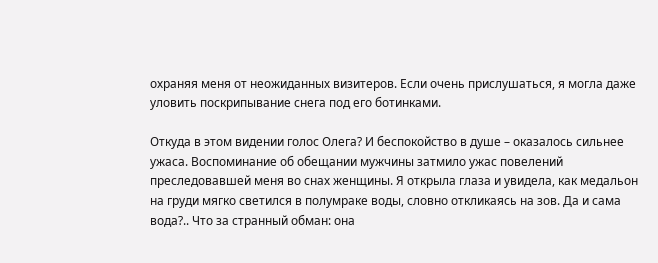охраняя меня от неожиданных визитеров. Если очень прислушаться, я могла даже уловить поскрипывание снега под его ботинками.

Откуда в этом видении голос Олега? И беспокойство в душе – оказалось сильнее ужаса. Воспоминание об обещании мужчины затмило ужас повелений преследовавшей меня во снах женщины. Я открыла глаза и увидела, как медальон на груди мягко светился в полумраке воды, словно откликаясь на зов. Да и сама вода?.. Что за странный обман: она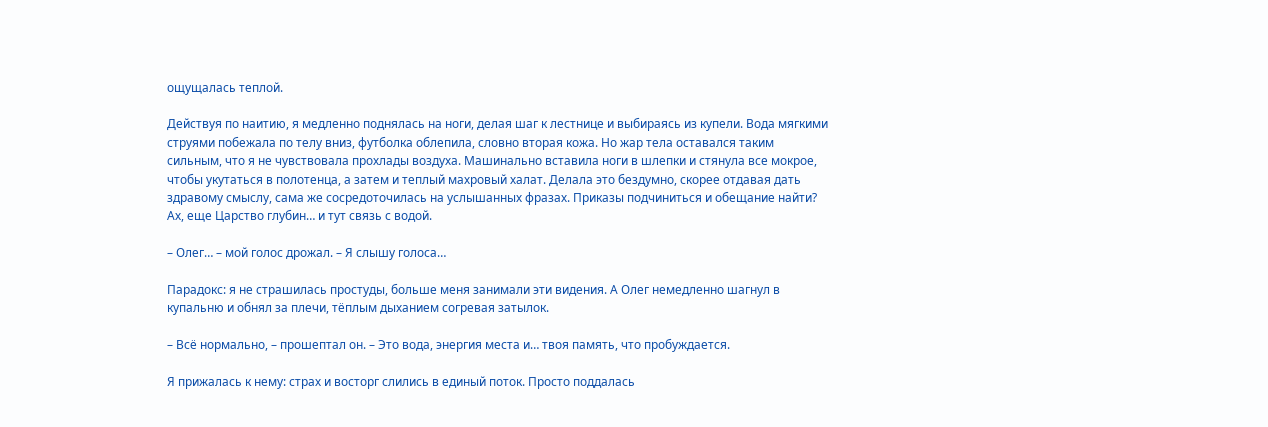ощущалась теплой.

Действуя по наитию, я медленно поднялась на ноги, делая шаг к лестнице и выбираясь из купели. Вода мягкими струями побежала по телу вниз, футболка облепила, словно вторая кожа. Но жар тела оставался таким сильным, что я не чувствовала прохлады воздуха. Машинально вставила ноги в шлепки и стянула все мокрое, чтобы укутаться в полотенца, а затем и теплый махровый халат. Делала это бездумно, скорее отдавая дать здравому смыслу, сама же сосредоточилась на услышанных фразах. Приказы подчиниться и обещание найти? Ах, еще Царство глубин… и тут связь с водой.

– Олег… – мой голос дрожал. – Я слышу голоса…

Парадокс: я не страшилась простуды, больше меня занимали эти видения. А Олег немедленно шагнул в купальню и обнял за плечи, тёплым дыханием согревая затылок.

– Всё нормально, – прошептал он. – Это вода, энергия места и… твоя память, что пробуждается.

Я прижалась к нему: страх и восторг слились в единый поток. Просто поддалась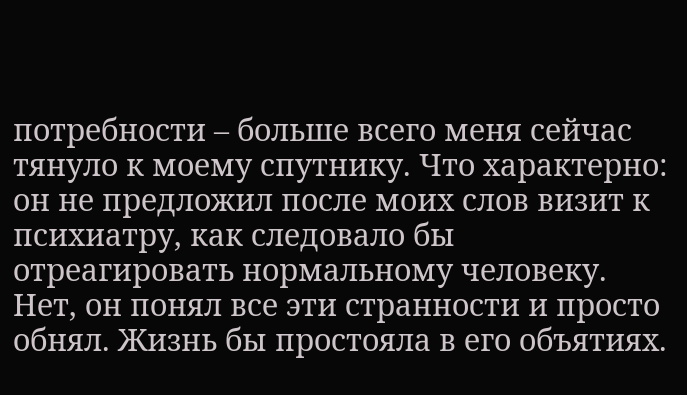потребности – больше всего меня сейчас тянуло к моему спутнику. Что характерно: он не предложил после моих слов визит к психиатру, как следовало бы отреагировать нормальному человеку. Нет, он понял все эти странности и просто обнял. Жизнь бы простояла в его объятиях.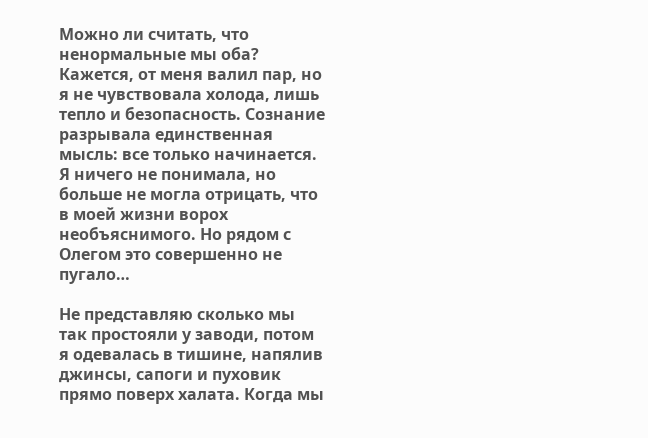Можно ли считать, что ненормальные мы оба? Кажется, от меня валил пар, но я не чувствовала холода, лишь тепло и безопасность. Сознание разрывала единственная мысль: все только начинается. Я ничего не понимала, но больше не могла отрицать, что в моей жизни ворох необъяснимого. Но рядом с Олегом это совершенно не пугало…

Не представляю сколько мы так простояли у заводи, потом я одевалась в тишине, напялив джинсы, сапоги и пуховик прямо поверх халата. Когда мы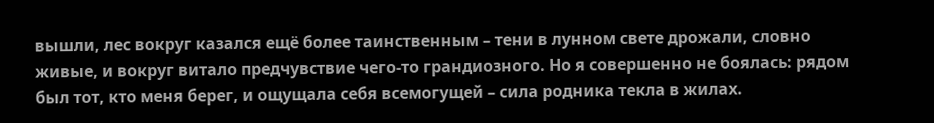вышли, лес вокруг казался ещё более таинственным – тени в лунном свете дрожали, словно живые, и вокруг витало предчувствие чего-то грандиозного. Но я совершенно не боялась: рядом был тот, кто меня берег, и ощущала себя всемогущей – сила родника текла в жилах.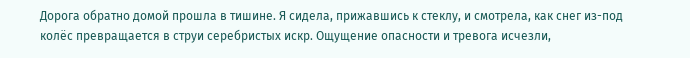Дорога обратно домой прошла в тишине. Я сидела, прижавшись к стеклу, и смотрела, как снег из-под колёс превращается в струи серебристых искр. Ощущение опасности и тревога исчезли,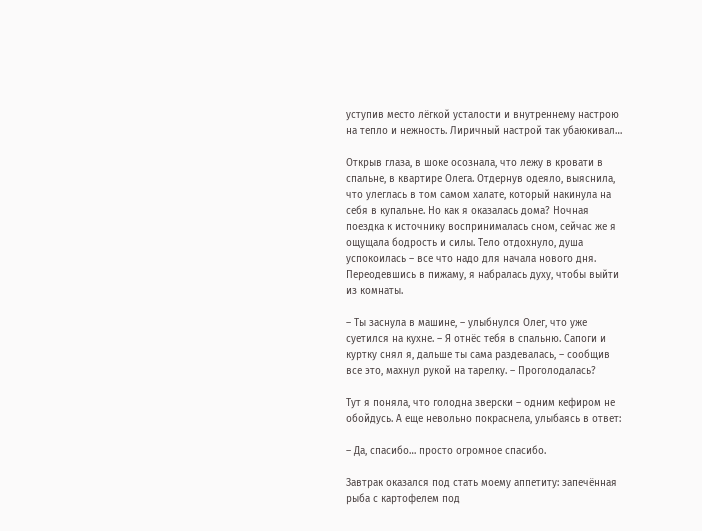уступив место лёгкой усталости и внутреннему настрою на тепло и нежность. Лиричный настрой так убаюкивал…

Открыв глаза, в шоке осознала, что лежу в кровати в спальне, в квартире Олега. Отдернув одеяло, выяснила, что улеглась в том самом халате, который накинула на себя в купальне. Но как я оказалась дома? Ночная поездка к источнику воспринималась сном, сейчас же я ощущала бодрость и силы. Тело отдохнуло, душа успокоилась – все что надо для начала нового дня. Переодевшись в пижаму, я набралась духу, чтобы выйти из комнаты.

– Ты заснула в машине, – улыбнулся Олег, что уже суетился на кухне. – Я отнёс тебя в спальню. Сапоги и куртку снял я, дальше ты сама раздевалась, – сообщив все это, махнул рукой на тарелку. – Проголодалась?

Тут я поняла, что голодна зверски – одним кефиром не обойдусь. А еще невольно покраснела, улыбаясь в ответ:

– Да, спасибо… просто огромное спасибо.

Завтрак оказался под стать моему аппетиту: запечённая рыба с картофелем под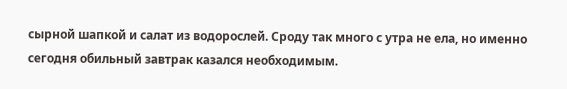сырной шапкой и салат из водорослей. Сроду так много с утра не ела, но именно сегодня обильный завтрак казался необходимым.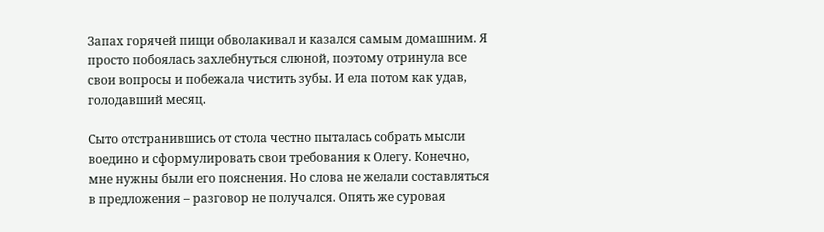Запах горячей пищи обволакивал и казался самым домашним. Я просто побоялась захлебнуться слюной, поэтому отринула все свои вопросы и побежала чистить зубы. И ела потом как удав, голодавший месяц.

Сыто отстранившись от стола честно пыталась собрать мысли воедино и сформулировать свои требования к Олегу. Конечно, мне нужны были его пояснения. Но слова не желали составляться в предложения – разговор не получался. Опять же суровая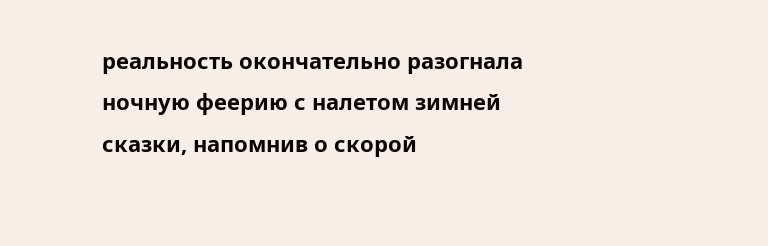реальность окончательно разогнала ночную феерию с налетом зимней сказки, напомнив о скорой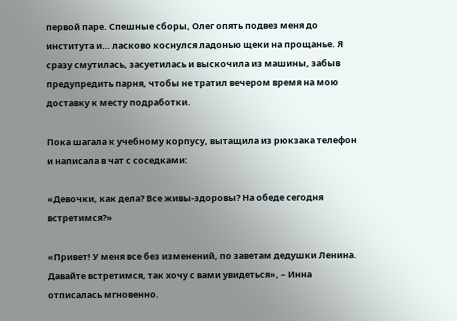первой паре. Спешные сборы, Олег опять подвез меня до института и… ласково коснулся ладонью щеки на прощанье. Я сразу смутилась, засуетилась и выскочила из машины, забыв предупредить парня, чтобы не тратил вечером время на мою доставку к месту подработки.

Пока шагала к учебному корпусу, вытащила из рюкзака телефон и написала в чат с соседками:

«Девочки, как дела? Все живы-здоровы? На обеде сегодня встретимся?»

«Привет! У меня все без изменений, по заветам дедушки Ленина. Давайте встретимся, так хочу с вами увидеться», – Инна отписалась мгновенно.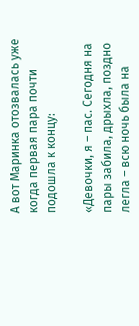А вот Маринка отозвалась уже когда первая пара почти подошла к концу:

«Девочки, я – пас. Сегодня на пары забила, дрыхла, поздно легла – всю ночь была на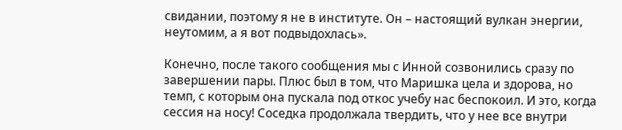свидании, поэтому я не в институте. Он – настоящий вулкан энергии, неутомим, а я вот подвыдохлась».

Конечно, после такого сообщения мы с Инной созвонились сразу по завершении пары. Плюс был в том, что Маришка цела и здорова, но темп, с которым она пускала под откос учебу нас беспокоил. И это, когда сессия на носу! Соседка продолжала твердить, что у нее все внутри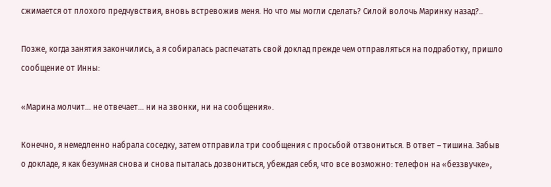сжимается от плохого предчувствия, вновь встревожив меня. Но что мы могли сделать? Силой волочь Маринку назад?..

Позже, когда занятия закончились, а я собиралась распечатать свой доклад прежде чем отправляться на подработку, пришло сообщение от Инны:

«Марина молчит… не отвечает… ни на звонки, ни на сообщения».

Конечно, я немедленно набрала соседку, затем отправила три сообщения с просьбой отзвониться. В ответ – тишина. Забыв о докладе, я как безумная снова и снова пыталась дозвониться, убеждая себя, что все возможно: телефон на «беззвучке»,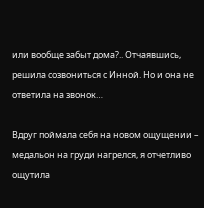или вообще забыт дома?.. Отчаявшись, решила созвониться с Инной. Но и она не ответила на звонок…

Вдруг поймала себя на новом ощущении – медальон на груди нагрелся, я отчетливо ощутила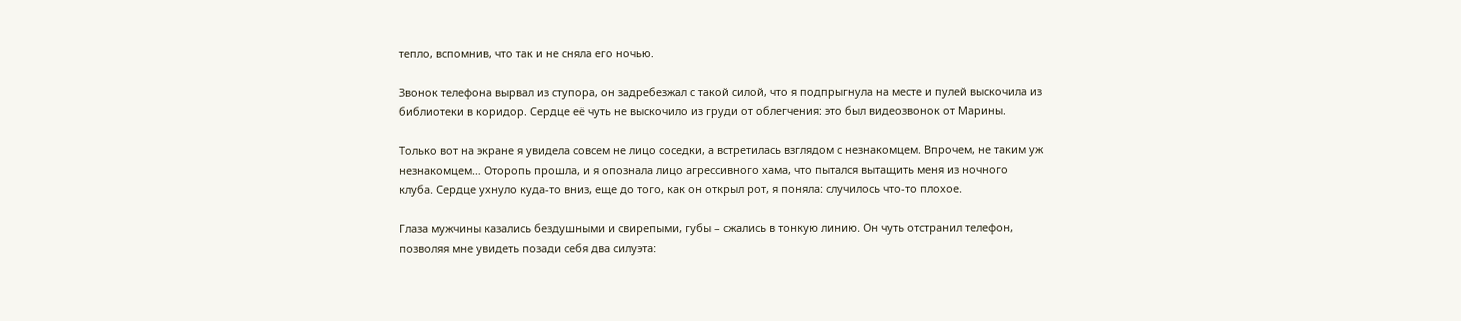тепло, вспомнив, что так и не сняла его ночью.

Звонок телефона вырвал из ступора, он задребезжал с такой силой, что я подпрыгнула на месте и пулей выскочила из библиотеки в коридор. Сердце её чуть не выскочило из груди от облегчения: это был видеозвонок от Марины.

Только вот на экране я увидела совсем не лицо соседки, а встретилась взглядом с незнакомцем. Впрочем, не таким уж незнакомцем… Оторопь прошла, и я опознала лицо агрессивного хама, что пытался вытащить меня из ночного клуба. Сердце ухнуло куда-то вниз, еще до того, как он открыл рот, я поняла: случилось что-то плохое.

Глаза мужчины казались бездушными и свирепыми, губы – сжались в тонкую линию. Он чуть отстранил телефон, позволяя мне увидеть позади себя два силуэта: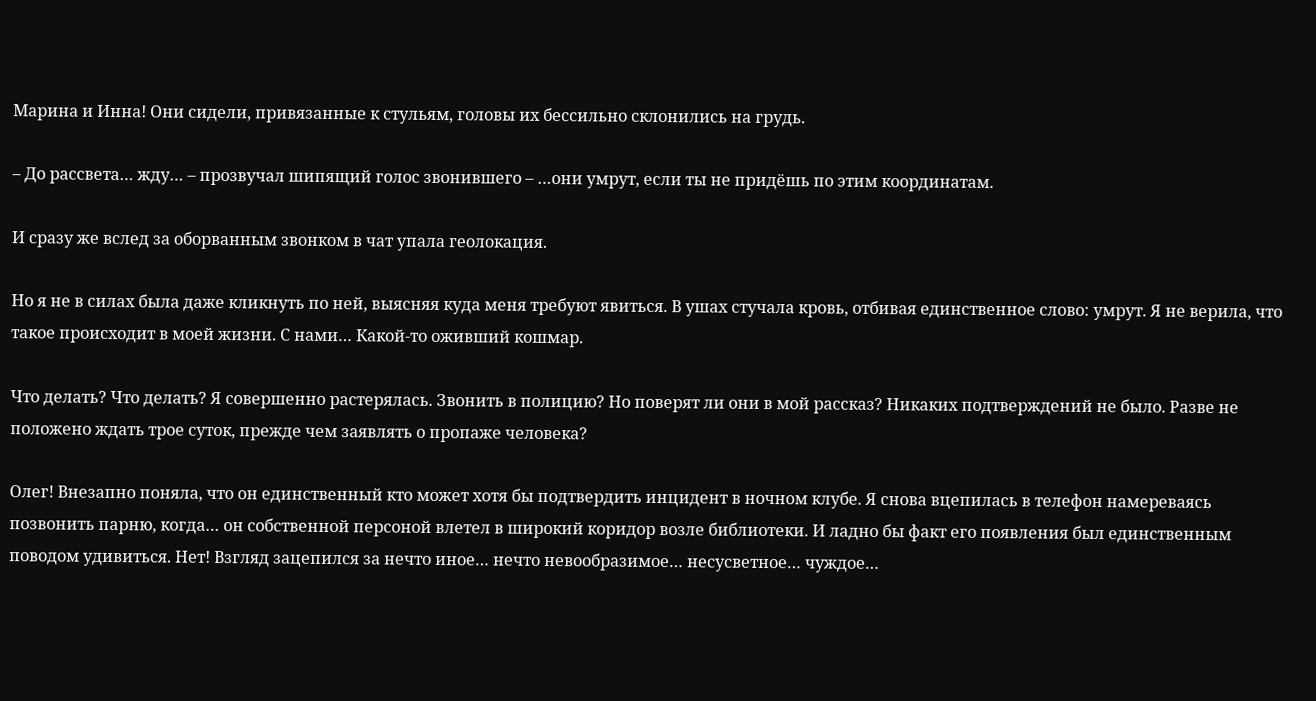Марина и Инна! Они сидели, привязанные к стульям, головы их бессильно склонились на грудь.

– До рассвета… жду… – прозвучал шипящий голос звонившего – …они умрут, если ты не придёшь по этим координатам.

И сразу же вслед за оборванным звонком в чат упала геолокация.

Но я не в силах была даже кликнуть по ней, выясняя куда меня требуют явиться. В ушах стучала кровь, отбивая единственное слово: умрут. Я не верила, что такое происходит в моей жизни. С нами… Какой-то оживший кошмар.

Что делать? Что делать? Я совершенно растерялась. Звонить в полицию? Но поверят ли они в мой рассказ? Никаких подтверждений не было. Разве не положено ждать трое суток, прежде чем заявлять о пропаже человека?

Олег! Внезапно поняла, что он единственный кто может хотя бы подтвердить инцидент в ночном клубе. Я снова вцепилась в телефон намереваясь позвонить парню, когда… он собственной персоной влетел в широкий коридор возле библиотеки. И ладно бы факт его появления был единственным поводом удивиться. Нет! Взгляд зацепился за нечто иное… нечто невообразимое… несусветное… чуждое…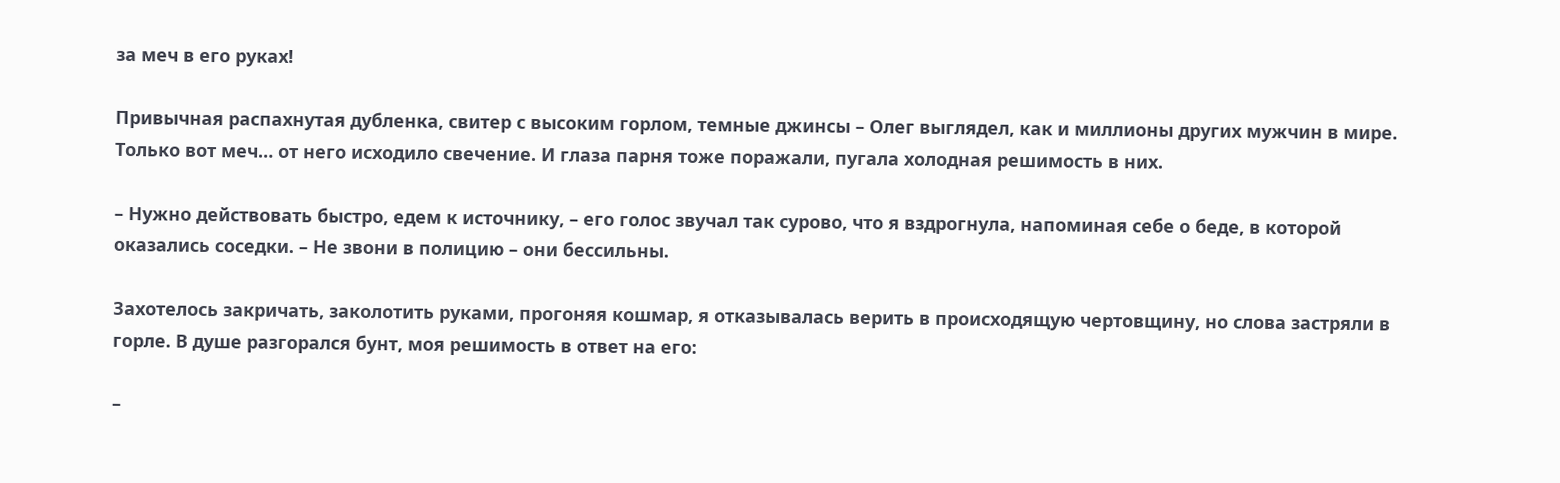за меч в его руках!

Привычная распахнутая дубленка, свитер с высоким горлом, темные джинсы – Олег выглядел, как и миллионы других мужчин в мире. Только вот меч… от него исходило свечение. И глаза парня тоже поражали, пугала холодная решимость в них.

– Нужно действовать быстро, едем к источнику, – его голос звучал так сурово, что я вздрогнула, напоминая себе о беде, в которой оказались соседки. – Не звони в полицию – они бессильны.

Захотелось закричать, заколотить руками, прогоняя кошмар, я отказывалась верить в происходящую чертовщину, но слова застряли в горле. В душе разгорался бунт, моя решимость в ответ на его:

–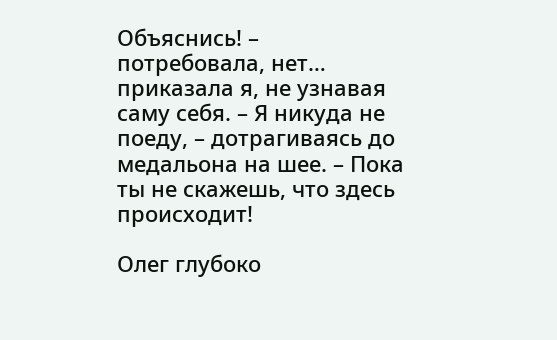Объяснись! – потребовала, нет… приказала я, не узнавая саму себя. – Я никуда не поеду, – дотрагиваясь до медальона на шее. – Пока ты не скажешь, что здесь происходит!

Олег глубоко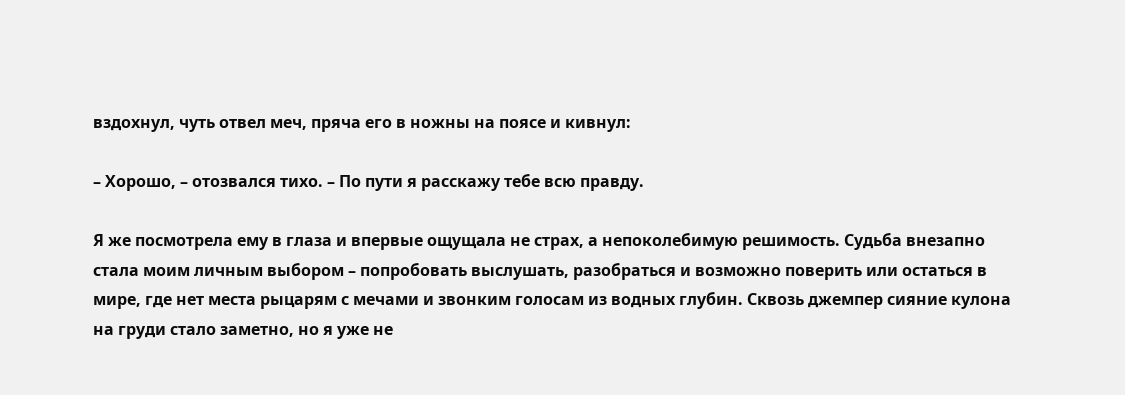вздохнул, чуть отвел меч, пряча его в ножны на поясе и кивнул:

– Хорошо, – отозвался тихо. – По пути я расскажу тебе всю правду.

Я же посмотрела ему в глаза и впервые ощущала не страх, а непоколебимую решимость. Судьба внезапно стала моим личным выбором – попробовать выслушать, разобраться и возможно поверить или остаться в мире, где нет места рыцарям с мечами и звонким голосам из водных глубин. Сквозь джемпер сияние кулона на груди стало заметно, но я уже не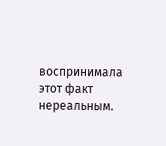воспринимала этот факт нереальным.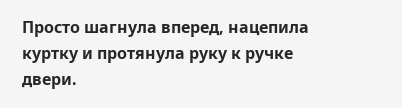Просто шагнула вперед, нацепила куртку и протянула руку к ручке двери.